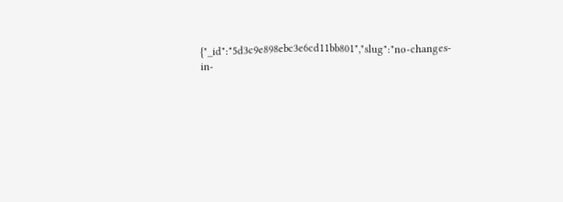{"_id":"5d3c9e898ebc3e6cd11bb801","slug":"no-changes-in-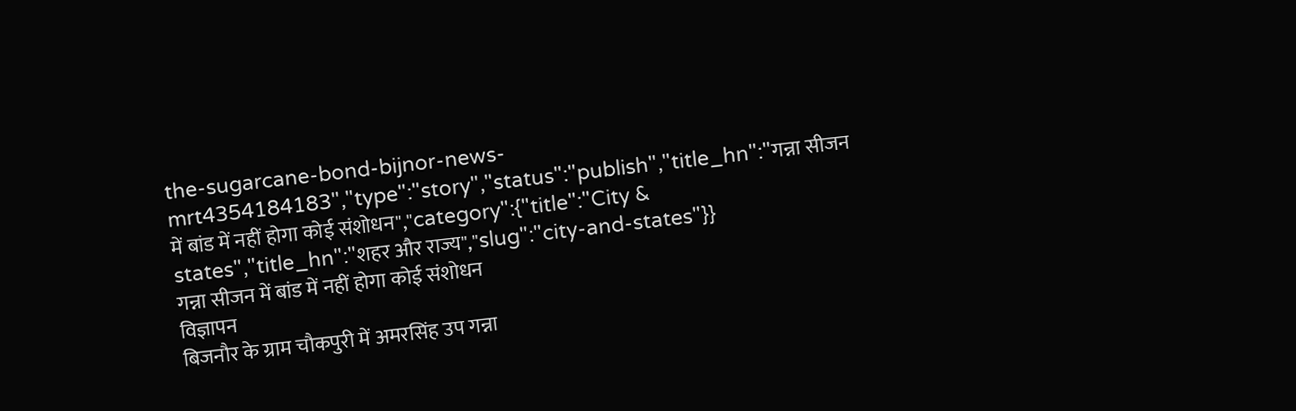the-sugarcane-bond-bijnor-news-mrt4354184183","type":"story","status":"publish","title_hn":"गन्ना सीजन में बांड में नहीं होगा कोई संशोधन","category":{"title":"City & states","title_hn":"शहर और राज्य","slug":"city-and-states"}}
गन्ना सीजन में बांड में नहीं होगा कोई संशोधन
विज्ञापन
बिजनौर के ग्राम चौकपुरी में अमरसिंह उप गन्ना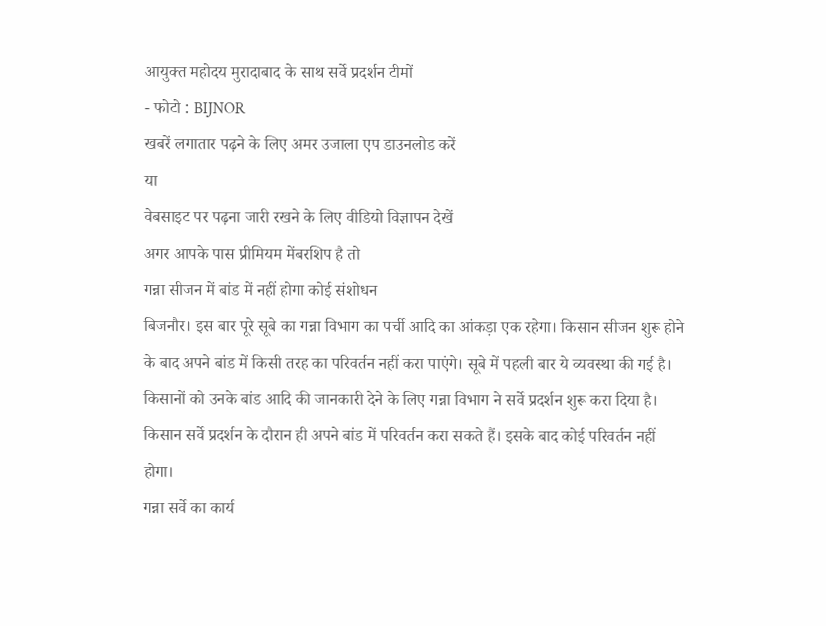आयुक्त महोदय मुरादाबाद के साथ सर्वे प्रदर्शन टीमों
- फोटो : BIJNOR
खबरें लगातार पढ़ने के लिए अमर उजाला एप डाउनलोड करें
या
वेबसाइट पर पढ़ना जारी रखने के लिए वीडियो विज्ञापन देखें
अगर आपके पास प्रीमियम मेंबरशिप है तो
गन्ना सीजन में बांड में नहीं होगा कोई संशोधन
बिजनौर। इस बार पूरे सूबे का गन्ना विभाग का पर्ची आदि का आंकड़ा एक रहेगा। किसान सीजन शुरू होने के बाद अपने बांड में किसी तरह का परिवर्तन नहीं करा पाएंगे। सूबे में पहली बार ये व्यवस्था की गई है। किसानों को उनके बांड आदि की जानकारी देने के लिए गन्ना विभाग ने सर्वे प्रदर्शन शुरू करा दिया है। किसान सर्वे प्रदर्शन के दौरान ही अपने बांड में परिवर्तन करा सकते हैं। इसके बाद कोई परिवर्तन नहीं होगा।
गन्ना सर्वे का कार्य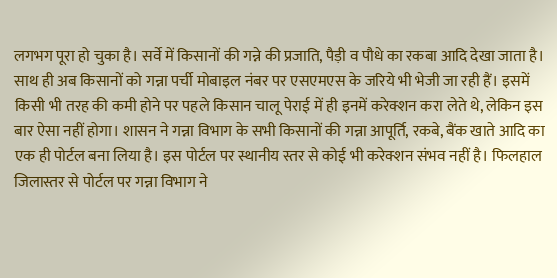लगभग पूरा हो चुका है। सर्वे में किसानों की गन्ने की प्रजाति, पैड़ी व पौधे का रकबा आदि देखा जाता है। साथ ही अब किसानों को गन्ना पर्ची मोबाइल नंबर पर एसएमएस के जरिये भी भेजी जा रही हैं। इसमें किसी भी तरह की कमी होने पर पहले किसान चालू पेराई में ही इनमें करेक्शन करा लेते थे, लेकिन इस बार ऐसा नहीं होगा। शासन ने गन्ना विभाग के सभी किसानों की गन्ना आपूर्ति, रकबे, बैंक खाते आदि का एक ही पोर्टल बना लिया है। इस पोर्टल पर स्थानीय स्तर से कोई भी करेक्शन संभव नहीं है। फिलहाल जिलास्तर से पोर्टल पर गन्ना विभाग ने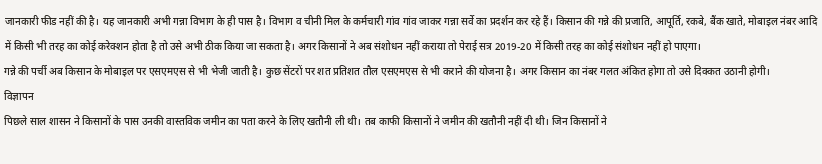जानकारी फीड नहीं की है। यह जानकारी अभी गन्ना विभाग के ही पास है। विभाग व चीनी मिल के कर्मचारी गांव गांव जाकर गन्ना सर्वे का प्रदर्शन कर रहे हैं। किसान की गन्ने की प्रजाति, आपूर्ति, रकबे, बैंक खाते, मोबाइल नंबर आदि में किसी भी तरह का कोई करेक्शन होता है तो उसे अभी ठीक किया जा सकता है। अगर किसानों ने अब संशोधन नहीं कराया तो पेराई सत्र 2019-20 में किसी तरह का कोई संशोधन नहीं हो पाएगा।
गन्ने की पर्ची अब किसान के मोबाइल पर एसएमएस से भी भेजी जाती है। कुछ सेंटरों पर शत प्रतिशत तौल एसएमएस से भी कराने की योजना है। अगर किसान का नंबर गलत अंकित होगा तो उसे दिक्कत उठानी होगी।
विज्ञापन
पिछले साल शासन ने किसानों के पास उनकी वास्तविक जमीन का पता करने के लिए खतौनी ली थी। तब काफी किसानों ने जमीन की खतौनी नहीं दी थी। जिन किसानों ने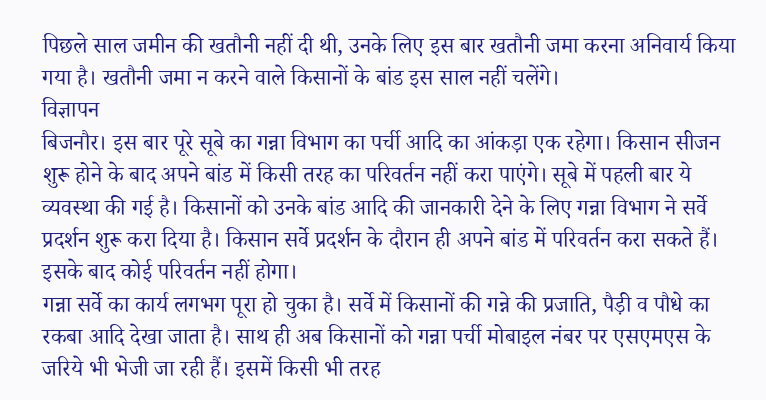पिछले साल जमीन की खतौनी नहीं दी थी, उनके लिए इस बार खतौनी जमा करना अनिवार्य किया गया है। खतौनी जमा न करने वाले किसानों के बांड इस साल नहीं चलेंगे।
विज्ञापन
बिजनौर। इस बार पूरे सूबे का गन्ना विभाग का पर्ची आदि का आंकड़ा एक रहेगा। किसान सीजन शुरू होने के बाद अपने बांड में किसी तरह का परिवर्तन नहीं करा पाएंगे। सूबे में पहली बार ये व्यवस्था की गई है। किसानों को उनके बांड आदि की जानकारी देने के लिए गन्ना विभाग ने सर्वे प्रदर्शन शुरू करा दिया है। किसान सर्वे प्रदर्शन के दौरान ही अपने बांड में परिवर्तन करा सकते हैं। इसके बाद कोई परिवर्तन नहीं होगा।
गन्ना सर्वे का कार्य लगभग पूरा हो चुका है। सर्वे में किसानों की गन्ने की प्रजाति, पैड़ी व पौधे का रकबा आदि देखा जाता है। साथ ही अब किसानों को गन्ना पर्ची मोबाइल नंबर पर एसएमएस के जरिये भी भेजी जा रही हैं। इसमें किसी भी तरह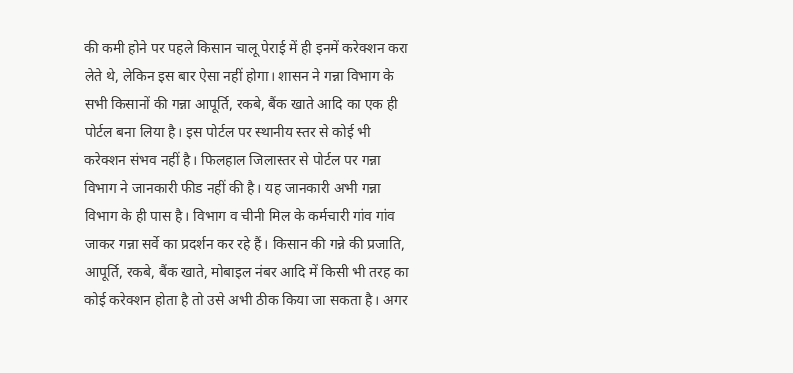की कमी होने पर पहले किसान चालू पेराई में ही इनमें करेक्शन करा लेते थे, लेकिन इस बार ऐसा नहीं होगा। शासन ने गन्ना विभाग के सभी किसानों की गन्ना आपूर्ति, रकबे, बैंक खाते आदि का एक ही पोर्टल बना लिया है। इस पोर्टल पर स्थानीय स्तर से कोई भी करेक्शन संभव नहीं है। फिलहाल जिलास्तर से पोर्टल पर गन्ना विभाग ने जानकारी फीड नहीं की है। यह जानकारी अभी गन्ना विभाग के ही पास है। विभाग व चीनी मिल के कर्मचारी गांव गांव जाकर गन्ना सर्वे का प्रदर्शन कर रहे हैं। किसान की गन्ने की प्रजाति, आपूर्ति, रकबे, बैंक खाते, मोबाइल नंबर आदि में किसी भी तरह का कोई करेक्शन होता है तो उसे अभी ठीक किया जा सकता है। अगर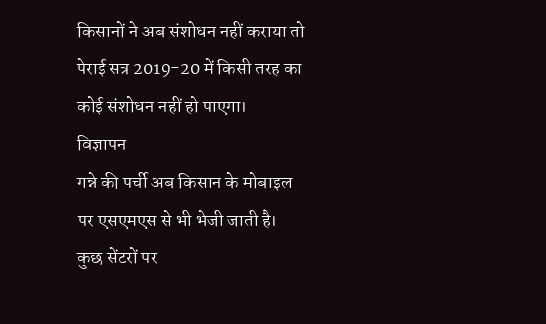किसानों ने अब संशोधन नहीं कराया तो पेराई सत्र 2019-20 में किसी तरह का कोई संशोधन नहीं हो पाएगा।
विज्ञापन
गन्ने की पर्ची अब किसान के मोबाइल पर एसएमएस से भी भेजी जाती है। कुछ सेंटरों पर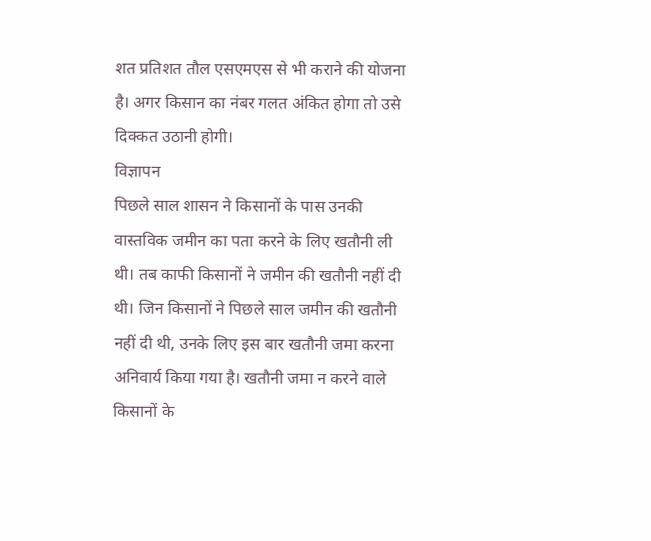शत प्रतिशत तौल एसएमएस से भी कराने की योजना है। अगर किसान का नंबर गलत अंकित होगा तो उसे दिक्कत उठानी होगी।
विज्ञापन
पिछले साल शासन ने किसानों के पास उनकी वास्तविक जमीन का पता करने के लिए खतौनी ली थी। तब काफी किसानों ने जमीन की खतौनी नहीं दी थी। जिन किसानों ने पिछले साल जमीन की खतौनी नहीं दी थी, उनके लिए इस बार खतौनी जमा करना अनिवार्य किया गया है। खतौनी जमा न करने वाले किसानों के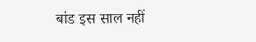बांड इस साल नहीं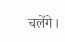चलेंगे।